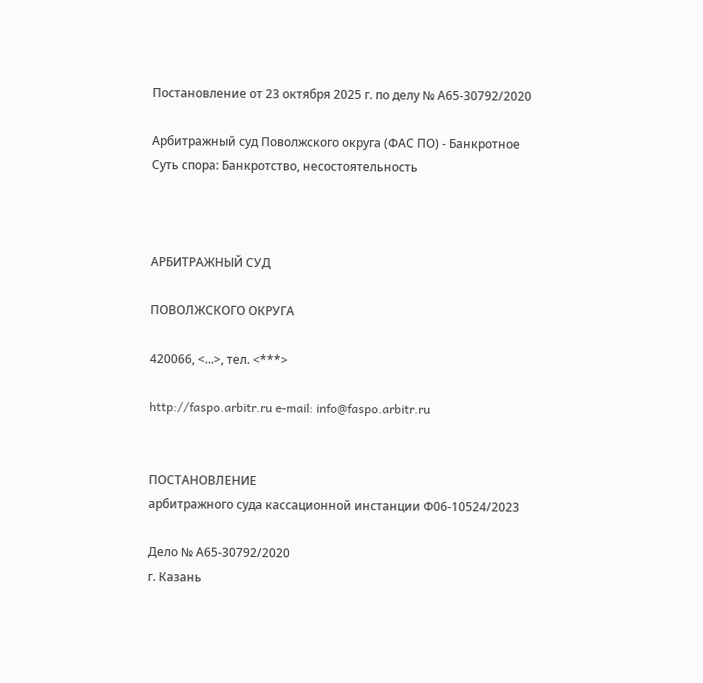Постановление от 23 октября 2025 г. по делу № А65-30792/2020

Арбитражный суд Поволжского округа (ФАС ПО) - Банкротное
Суть спора: Банкротство, несостоятельность



АРБИТРАЖНЫЙ СУД

ПОВОЛЖСКОГО ОКРУГА

420066, <...>, тел. <***>

http://faspo.arbitr.ru e-mail: info@faspo.arbitr.ru


ПОСТАНОВЛЕНИЕ
арбитражного суда кассационной инстанции Ф06-10524/2023

Дело № А65-30792/2020
г. Казань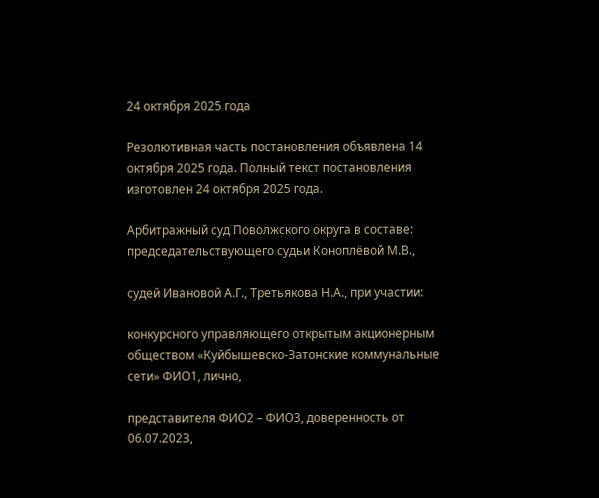24 октября 2025 года

Резолютивная часть постановления объявлена 14 октября 2025 года. Полный текст постановления изготовлен 24 октября 2025 года.

Арбитражный суд Поволжского округа в составе: председательствующего судьи Коноплёвой М.В.,

судей Ивановой А.Г., Третьякова Н.А., при участии:

конкурсного управляющего открытым акционерным обществом «Куйбышевско-Затонские коммунальные сети» ФИО1, лично,

представителя ФИО2 – ФИО3, доверенность от 06.07.2023,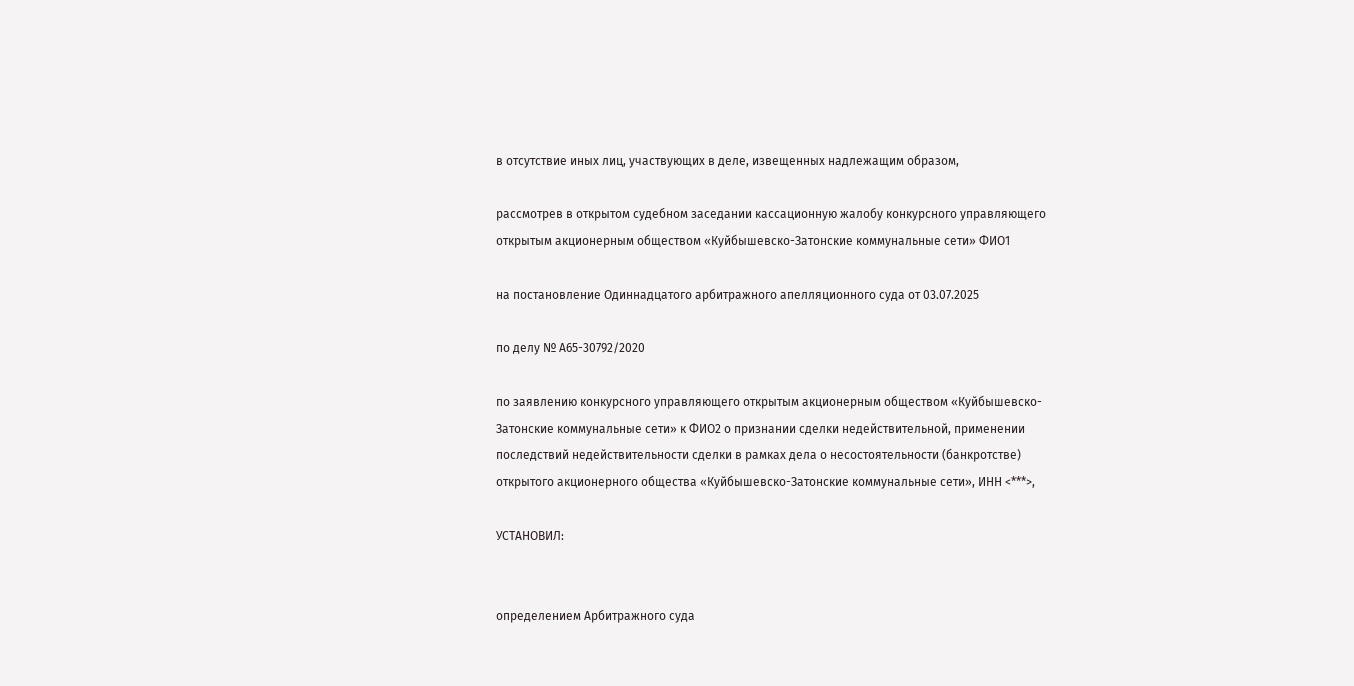в отсутствие иных лиц, участвующих в деле, извещенных надлежащим образом,

рассмотрев в открытом судебном заседании кассационную жалобу конкурсного управляющего открытым акционерным обществом «Куйбышевско-Затонские коммунальные сети» ФИО1

на постановление Одиннадцатого арбитражного апелляционного суда от 03.07.2025

по делу № А65-30792/2020

по заявлению конкурсного управляющего открытым акционерным обществом «Куйбышевско-Затонские коммунальные сети» к ФИО2 о признании сделки недействительной, применении последствий недействительности сделки в рамках дела о несостоятельности (банкротстве) открытого акционерного общества «Куйбышевско-Затонские коммунальные сети», ИНН <***>,

УСТАНОВИЛ:


определением Арбитражного суда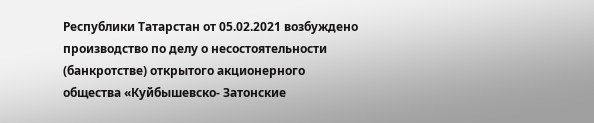Республики Татарстан от 05.02.2021 возбуждено производство по делу о несостоятельности (банкротстве) открытого акционерного общества «Куйбышевско- Затонские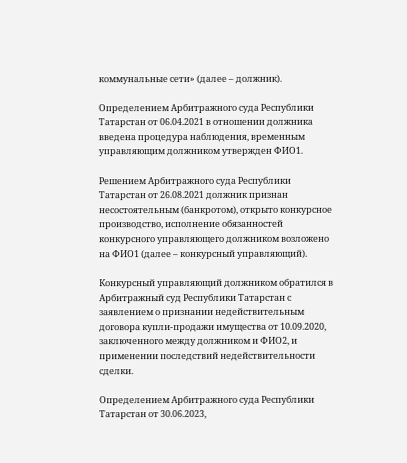коммунальные сети» (далее – должник).

Определением Арбитражного суда Республики Татарстан от 06.04.2021 в отношении должника введена процедура наблюдения, временным управляющим должником утвержден ФИО1.

Решением Арбитражного суда Республики Татарстан от 26.08.2021 должник признан несостоятельным (банкротом), открыто конкурсное производство, исполнение обязанностей конкурсного управляющего должником возложено на ФИО1 (далее – конкурсный управляющий).

Конкурсный управляющий должником обратился в Арбитражный суд Республики Татарстан с заявлением о признании недействительным договора купли-продажи имущества от 10.09.2020, заключенного между должником и ФИО2, и применении последствий недействительности сделки.

Определением Арбитражного суда Республики Татарстан от 30.06.2023,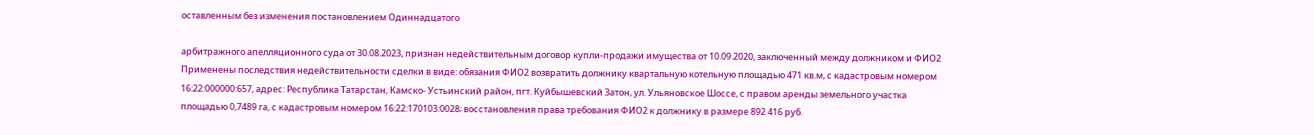оставленным без изменения постановлением Одиннадцатого

арбитражного апелляционного суда от 30.08.2023, признан недействительным договор купли-продажи имущества от 10.09.2020, заключенный между должником и ФИО2 Применены последствия недействительности сделки в виде: обязания ФИО2 возвратить должнику квартальную котельную площадью 471 кв.м, с кадастровым номером 16:22:000000:657, адрес: Республика Татарстан, Камско- Устьинский район, пгт. Куйбышевский Затон, ул. Ульяновское Шоссе, с правом аренды земельного участка площадью 0,7489 га, с кадастровым номером 16:22:170103:0028; восстановления права требования ФИО2 к должнику в размере 892 416 руб.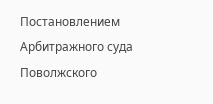Постановлением Арбитражного суда Поволжского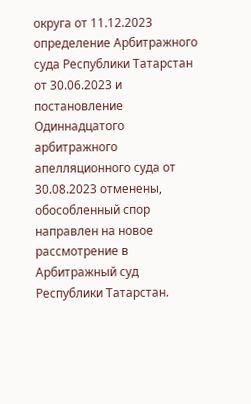округа от 11.12.2023 определение Арбитражного суда Республики Татарстан от 30.06.2023 и постановление Одиннадцатого арбитражного апелляционного суда от 30.08.2023 отменены, обособленный спор направлен на новое рассмотрение в Арбитражный суд Республики Татарстан.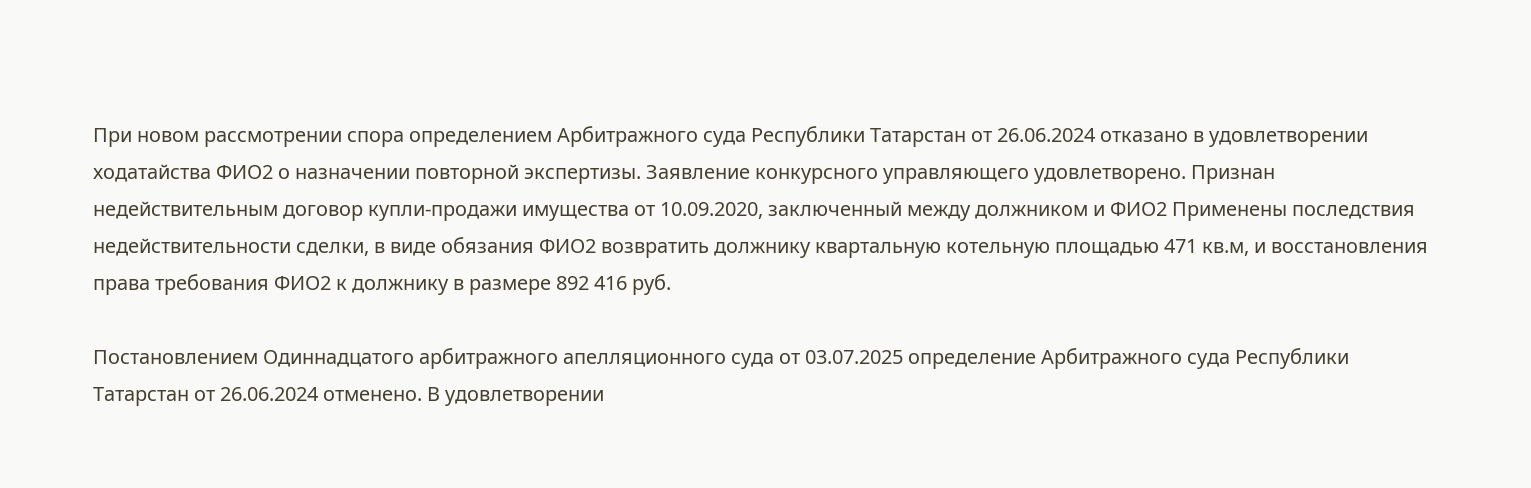При новом рассмотрении спора определением Арбитражного суда Республики Татарстан от 26.06.2024 отказано в удовлетворении ходатайства ФИО2 о назначении повторной экспертизы. Заявление конкурсного управляющего удовлетворено. Признан недействительным договор купли-продажи имущества от 10.09.2020, заключенный между должником и ФИО2 Применены последствия недействительности сделки, в виде обязания ФИО2 возвратить должнику квартальную котельную площадью 471 кв.м, и восстановления права требования ФИО2 к должнику в размере 892 416 руб.

Постановлением Одиннадцатого арбитражного апелляционного суда от 03.07.2025 определение Арбитражного суда Республики Татарстан от 26.06.2024 отменено. В удовлетворении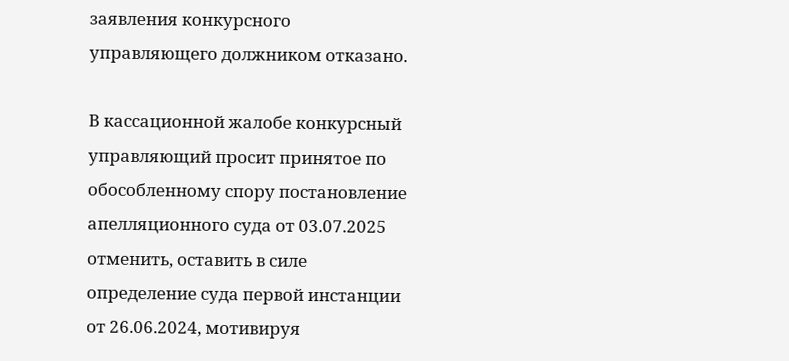заявления конкурсного управляющего должником отказано.

В кассационной жалобе конкурсный управляющий просит принятое по обособленному спору постановление апелляционного суда от 03.07.2025 отменить, оставить в силе определение суда первой инстанции от 26.06.2024, мотивируя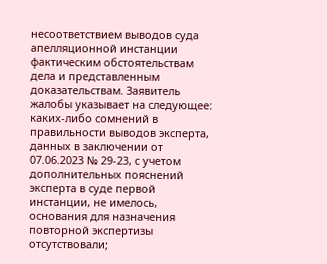несоответствием выводов суда апелляционной инстанции фактическим обстоятельствам дела и представленным доказательствам. Заявитель жалобы указывает на следующее: каких-либо сомнений в правильности выводов эксперта, данных в заключении от 07.06.2023 № 29-23, с учетом дополнительных пояснений эксперта в суде первой инстанции, не имелось, основания для назначения повторной экспертизы отсутствовали;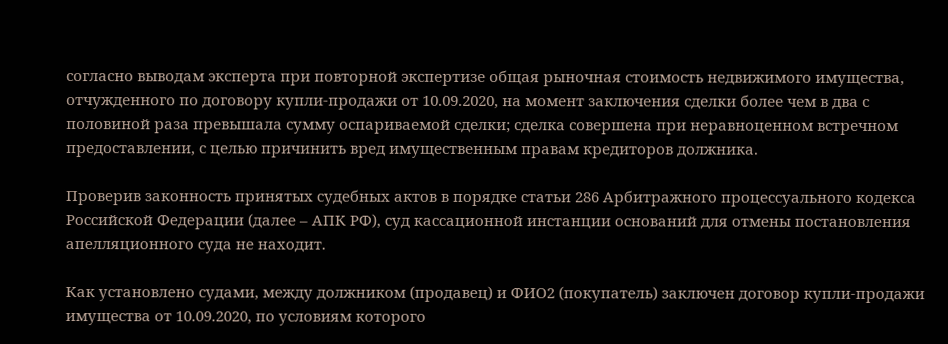согласно выводам эксперта при повторной экспертизе общая рыночная стоимость недвижимого имущества, отчужденного по договору купли-продажи от 10.09.2020, на момент заключения сделки более чем в два с половиной раза превышала сумму оспариваемой сделки; сделка совершена при неравноценном встречном предоставлении, с целью причинить вред имущественным правам кредиторов должника.

Проверив законность принятых судебных актов в порядке статьи 286 Арбитражного процессуального кодекса Российской Федерации (далее – АПК РФ), суд кассационной инстанции оснований для отмены постановления апелляционного суда не находит.

Как установлено судами, между должником (продавец) и ФИО2 (покупатель) заключен договор купли-продажи имущества от 10.09.2020, по условиям которого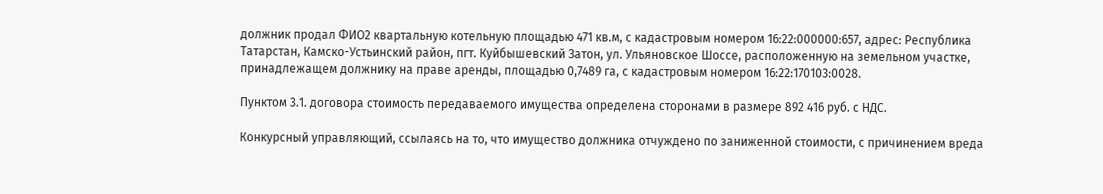должник продал ФИО2 квартальную котельную площадью 471 кв.м, с кадастровым номером 16:22:000000:657, адрес: Республика Татарстан, Камско-Устьинский район, пгт. Куйбышевский Затон, ул. Ульяновское Шоссе, расположенную на земельном участке, принадлежащем должнику на праве аренды, площадью 0,7489 га, с кадастровым номером 16:22:170103:0028.

Пунктом 3.1. договора стоимость передаваемого имущества определена сторонами в размере 892 416 руб. с НДС.

Конкурсный управляющий, ссылаясь на то, что имущество должника отчуждено по заниженной стоимости, с причинением вреда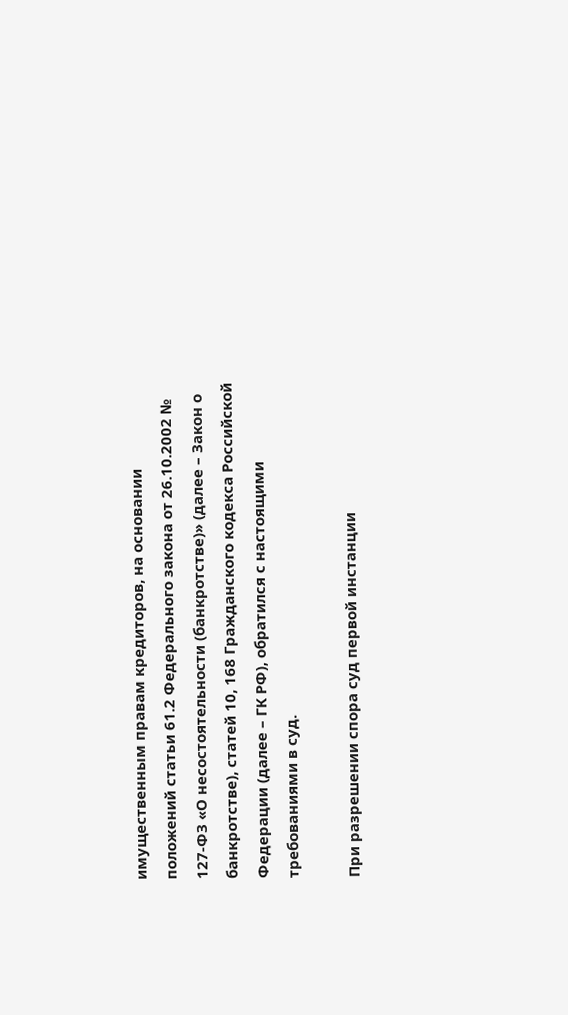имущественным правам кредиторов, на основании положений статьи 61.2 Федерального закона от 26.10.2002 № 127-ФЗ «О несостоятельности (банкротстве)» (далее – Закон о банкротстве), статей 10, 168 Гражданского кодекса Российской Федерации (далее – ГК РФ), обратился с настоящими требованиями в суд.

При разрешении спора суд первой инстанции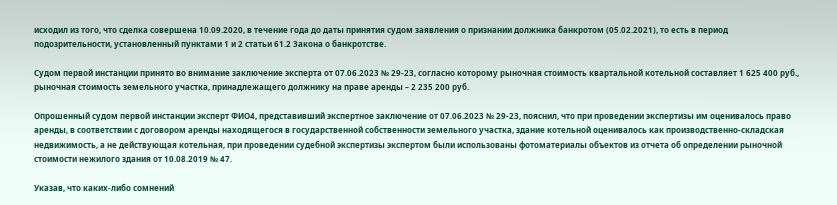исходил из того, что сделка совершена 10.09.2020, в течение года до даты принятия судом заявления о признании должника банкротом (05.02.2021), то есть в период подозрительности, установленный пунктами 1 и 2 статьи 61.2 Закона о банкротстве.

Судом первой инстанции принято во внимание заключение эксперта от 07.06.2023 № 29-23, согласно которому рыночная стоимость квартальной котельной составляет 1 625 400 руб., рыночная стоимость земельного участка, принадлежащего должнику на праве аренды – 2 235 200 руб.

Опрошенный судом первой инстанции эксперт ФИО4, представивший экспертное заключение от 07.06.2023 № 29-23, пояснил, что при проведении экспертизы им оценивалось право аренды, в соответствии с договором аренды находящегося в государственной собственности земельного участка, здание котельной оценивалось как производственно-складская недвижимость, а не действующая котельная, при проведении судебной экспертизы экспертом были использованы фотоматериалы объектов из отчета об определении рыночной стоимости нежилого здания от 10.08.2019 № 47.

Указав, что каких-либо сомнений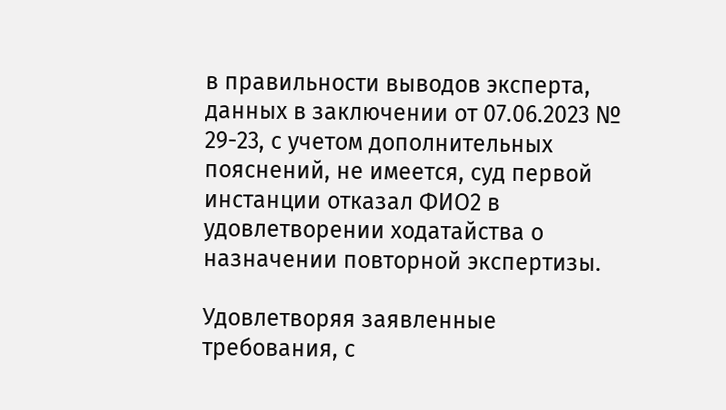в правильности выводов эксперта, данных в заключении от 07.06.2023 № 29-23, с учетом дополнительных пояснений, не имеется, суд первой инстанции отказал ФИО2 в удовлетворении ходатайства о назначении повторной экспертизы.

Удовлетворяя заявленные требования, с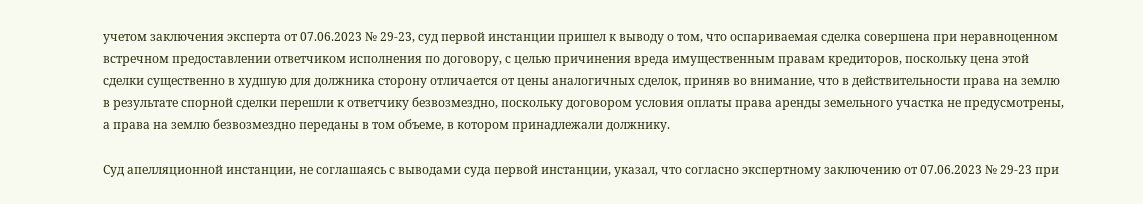учетом заключения эксперта от 07.06.2023 № 29-23, суд первой инстанции пришел к выводу о том, что оспариваемая сделка совершена при неравноценном встречном предоставлении ответчиком исполнения по договору, с целью причинения вреда имущественным правам кредиторов, поскольку цена этой сделки существенно в худшую для должника сторону отличается от цены аналогичных сделок, приняв во внимание, что в действительности права на землю в результате спорной сделки перешли к ответчику безвозмездно, поскольку договором условия оплаты права аренды земельного участка не предусмотрены, а права на землю безвозмездно переданы в том объеме, в котором принадлежали должнику.

Суд апелляционной инстанции, не соглашаясь с выводами суда первой инстанции, указал, что согласно экспертному заключению от 07.06.2023 № 29-23 при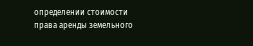определении стоимости права аренды земельного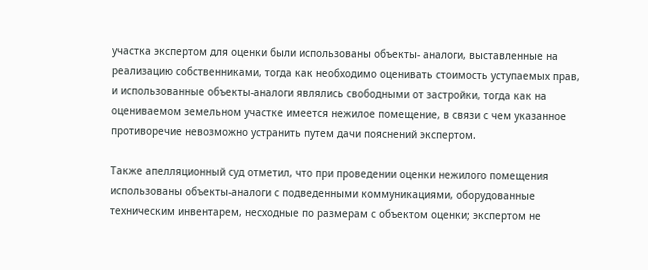участка экспертом для оценки были использованы объекты- аналоги, выставленные на реализацию собственниками, тогда как необходимо оценивать стоимость уступаемых прав, и использованные объекты-аналоги являлись свободными от застройки, тогда как на оцениваемом земельном участке имеется нежилое помещение, в связи с чем указанное противоречие невозможно устранить путем дачи пояснений экспертом.

Также апелляционный суд отметил, что при проведении оценки нежилого помещения использованы объекты-аналоги с подведенными коммуникациями, оборудованные техническим инвентарем, несходные по размерам с объектом оценки; экспертом не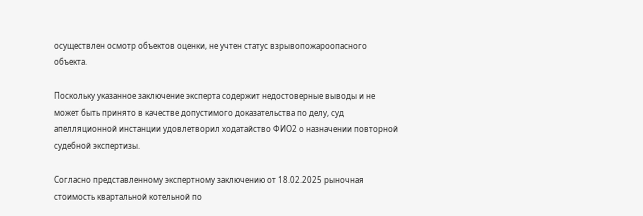осуществлен осмотр объектов оценки, не учтен статус взрывопожароопасного объекта.

Поскольку указанное заключение эксперта содержит недостоверные выводы и не может быть принято в качестве допустимого доказательства по делу, суд апелляционной инстанции удовлетворил ходатайство ФИО2 о назначении повторной судебной экспертизы.

Согласно представленному экспертному заключению от 18.02.2025 рыночная стоимость квартальной котельной по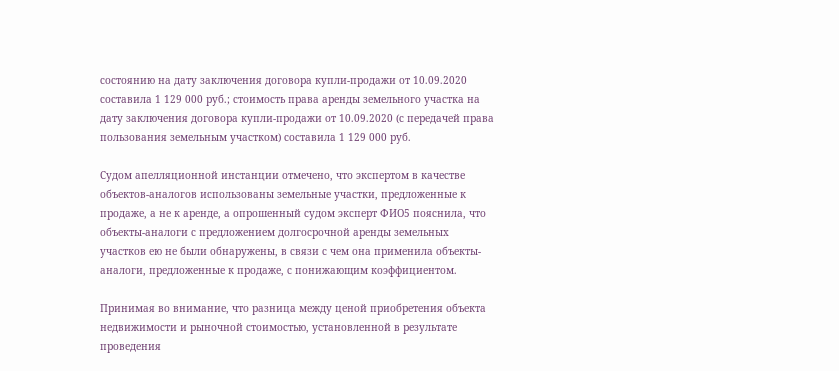состоянию на дату заключения договора купли-продажи от 10.09.2020 составила 1 129 000 руб.; стоимость права аренды земельного участка на дату заключения договора купли-продажи от 10.09.2020 (с передачей права пользования земельным участком) составила 1 129 000 руб.

Судом апелляционной инстанции отмечено, что экспертом в качестве объектов-аналогов использованы земельные участки, предложенные к продаже, а не к аренде, а опрошенный судом эксперт ФИО5 пояснила, что объекты-аналоги с предложением долгосрочной аренды земельных участков ею не были обнаружены, в связи с чем она применила объекты-аналоги, предложенные к продаже, с понижающим коэффициентом.

Принимая во внимание, что разница между ценой приобретения объекта недвижимости и рыночной стоимостью, установленной в результате проведения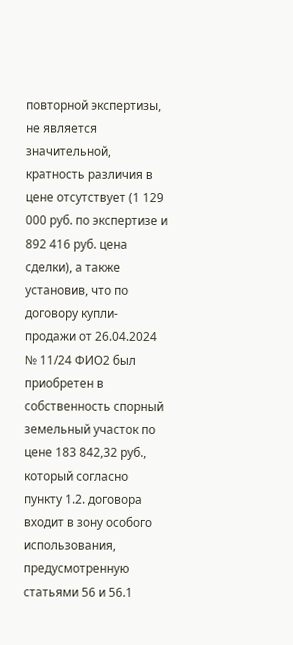повторной экспертизы, не является значительной, кратность различия в цене отсутствует (1 129 000 руб. по экспертизе и 892 416 руб. цена сделки), а также установив, что по договору купли-продажи от 26.04.2024 № 11/24 ФИО2 был приобретен в собственность спорный земельный участок по цене 183 842,32 руб., который согласно пункту 1.2. договора входит в зону особого использования, предусмотренную статьями 56 и 56.1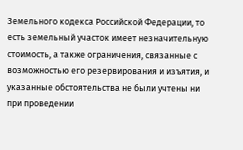Земельного кодекса Российской Федерации, то есть земельный участок имеет незначительную стоимость, а также ограничения, связанные с возможностью его резервирования и изъятия, и указанные обстоятельства не были учтены ни при проведении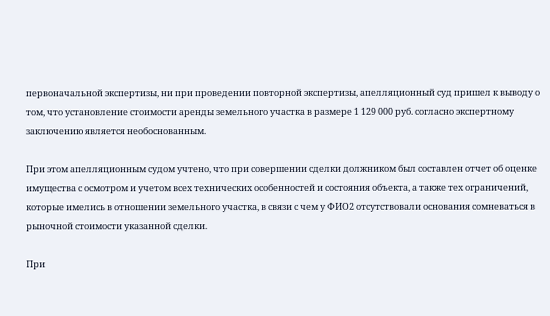первоначальной экспертизы, ни при проведении повторной экспертизы, апелляционный суд пришел к выводу о том, что установление стоимости аренды земельного участка в размере 1 129 000 руб. согласно экспертному заключению является необоснованным.

При этом апелляционным судом учтено, что при совершении сделки должником был составлен отчет об оценке имущества с осмотром и учетом всех технических особенностей и состояния объекта, а также тех ограничений, которые имелись в отношении земельного участка, в связи с чем у ФИО2 отсутствовали основания сомневаться в рыночной стоимости указанной сделки.

При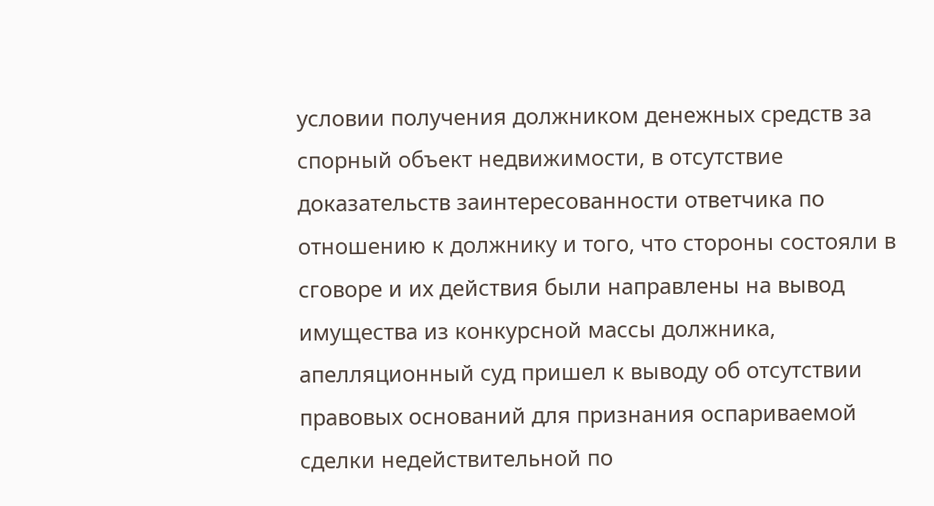условии получения должником денежных средств за спорный объект недвижимости, в отсутствие доказательств заинтересованности ответчика по отношению к должнику и того, что стороны состояли в сговоре и их действия были направлены на вывод имущества из конкурсной массы должника, апелляционный суд пришел к выводу об отсутствии правовых оснований для признания оспариваемой сделки недействительной по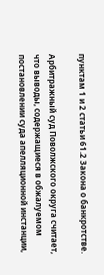пунктам 1 и 2 статьи 61.2 Закона о банкротстве.

Арбитражный суд Поволжского округа считает, что выводы, содержащиеся в обжалуемом постановлении суда апелляционной инстанции,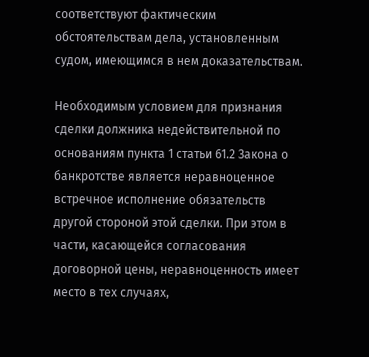соответствуют фактическим обстоятельствам дела, установленным судом, имеющимся в нем доказательствам.

Необходимым условием для признания сделки должника недействительной по основаниям пункта 1 статьи 61.2 Закона о банкротстве является неравноценное встречное исполнение обязательств другой стороной этой сделки. При этом в части, касающейся согласования договорной цены, неравноценность имеет место в тех случаях,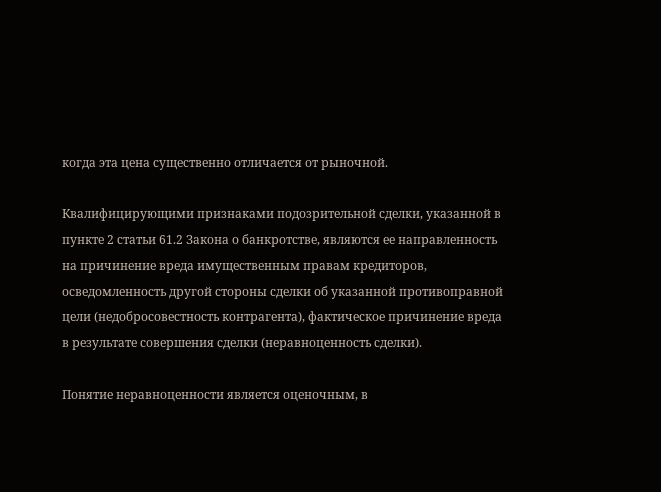когда эта цена существенно отличается от рыночной.

Квалифицирующими признаками подозрительной сделки, указанной в пункте 2 статьи 61.2 Закона о банкротстве, являются ее направленность на причинение вреда имущественным правам кредиторов, осведомленность другой стороны сделки об указанной противоправной цели (недобросовестность контрагента), фактическое причинение вреда в результате совершения сделки (неравноценность сделки).

Понятие неравноценности является оценочным, в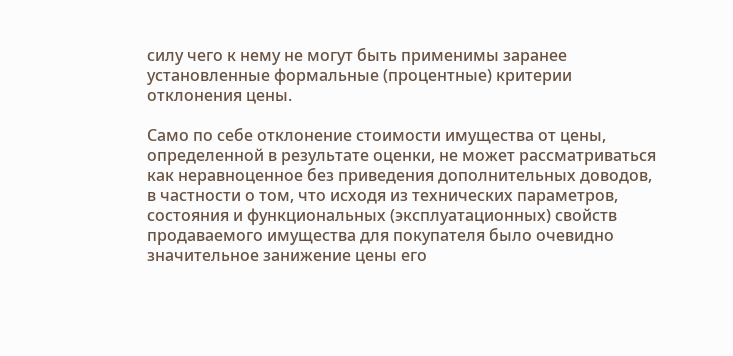силу чего к нему не могут быть применимы заранее установленные формальные (процентные) критерии отклонения цены.

Само по себе отклонение стоимости имущества от цены, определенной в результате оценки, не может рассматриваться как неравноценное без приведения дополнительных доводов, в частности о том, что исходя из технических параметров, состояния и функциональных (эксплуатационных) свойств продаваемого имущества для покупателя было очевидно значительное занижение цены его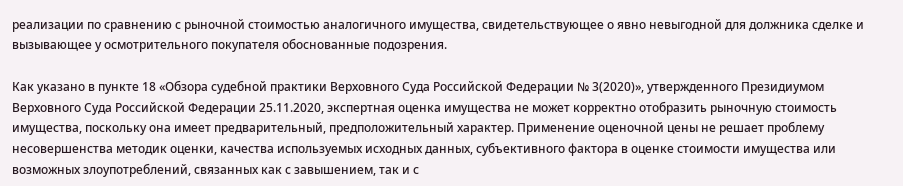реализации по сравнению с рыночной стоимостью аналогичного имущества, свидетельствующее о явно невыгодной для должника сделке и вызывающее у осмотрительного покупателя обоснованные подозрения.

Как указано в пункте 18 «Обзора судебной практики Верховного Суда Российской Федерации № 3(2020)», утвержденного Президиумом Верховного Суда Российской Федерации 25.11.2020, экспертная оценка имущества не может корректно отобразить рыночную стоимость имущества, поскольку она имеет предварительный, предположительный характер. Применение оценочной цены не решает проблему несовершенства методик оценки, качества используемых исходных данных, субъективного фактора в оценке стоимости имущества или возможных злоупотреблений, связанных как с завышением, так и с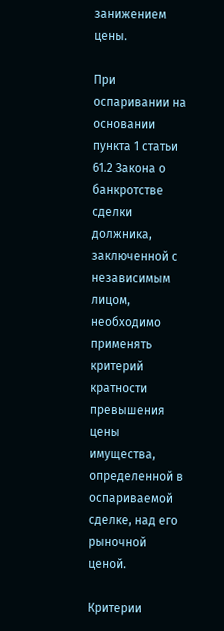занижением цены.

При оспаривании на основании пункта 1 статьи 61.2 Закона о банкротстве сделки должника, заключенной с независимым лицом, необходимо применять критерий кратности превышения цены имущества, определенной в оспариваемой сделке, над его рыночной ценой.

Критерии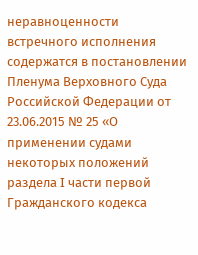неравноценности встречного исполнения содержатся в постановлении Пленума Верховного Суда Российской Федерации от 23.06.2015 № 25 «О применении судами некоторых положений раздела I части первой Гражданского кодекса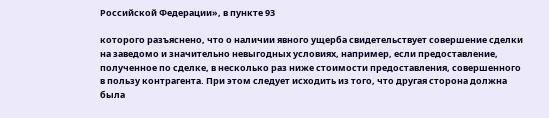Российской Федерации», в пункте 93

которого разъяснено, что о наличии явного ущерба свидетельствует совершение сделки на заведомо и значительно невыгодных условиях, например, если предоставление, полученное по сделке, в несколько раз ниже стоимости предоставления, совершенного в пользу контрагента. При этом следует исходить из того, что другая сторона должна была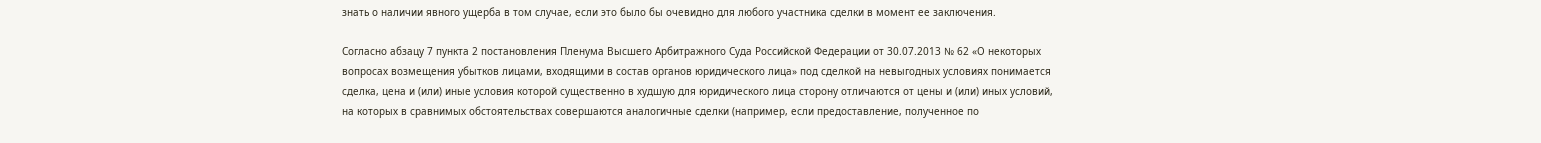знать о наличии явного ущерба в том случае, если это было бы очевидно для любого участника сделки в момент ее заключения.

Согласно абзацу 7 пункта 2 постановления Пленума Высшего Арбитражного Суда Российской Федерации от 30.07.2013 № 62 «О некоторых вопросах возмещения убытков лицами, входящими в состав органов юридического лица» под сделкой на невыгодных условиях понимается сделка, цена и (или) иные условия которой существенно в худшую для юридического лица сторону отличаются от цены и (или) иных условий, на которых в сравнимых обстоятельствах совершаются аналогичные сделки (например, если предоставление, полученное по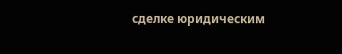сделке юридическим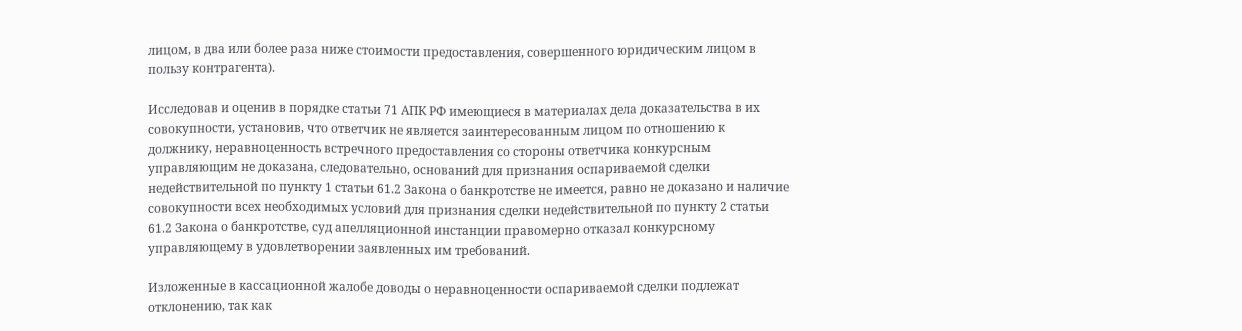лицом, в два или более раза ниже стоимости предоставления, совершенного юридическим лицом в пользу контрагента).

Исследовав и оценив в порядке статьи 71 АПК РФ имеющиеся в материалах дела доказательства в их совокупности, установив, что ответчик не является заинтересованным лицом по отношению к должнику, неравноценность встречного предоставления со стороны ответчика конкурсным управляющим не доказана, следовательно, оснований для признания оспариваемой сделки недействительной по пункту 1 статьи 61.2 Закона о банкротстве не имеется, равно не доказано и наличие совокупности всех необходимых условий для признания сделки недействительной по пункту 2 статьи 61.2 Закона о банкротстве, суд апелляционной инстанции правомерно отказал конкурсному управляющему в удовлетворении заявленных им требований.

Изложенные в кассационной жалобе доводы о неравноценности оспариваемой сделки подлежат отклонению, так как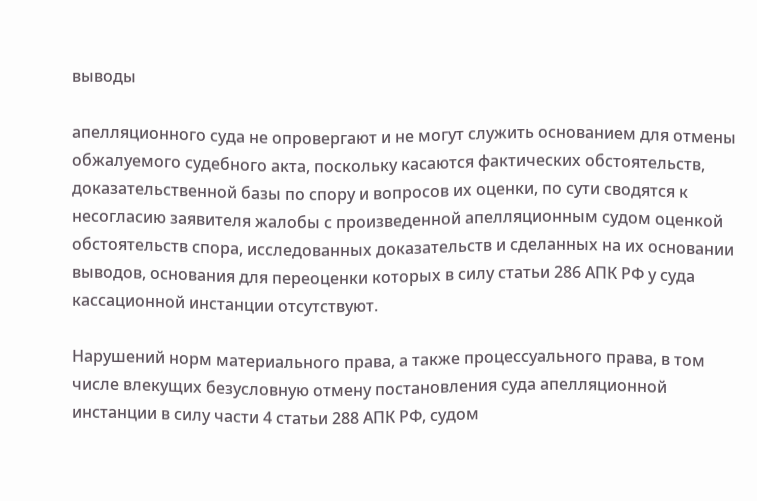выводы

апелляционного суда не опровергают и не могут служить основанием для отмены обжалуемого судебного акта, поскольку касаются фактических обстоятельств, доказательственной базы по спору и вопросов их оценки, по сути сводятся к несогласию заявителя жалобы с произведенной апелляционным судом оценкой обстоятельств спора, исследованных доказательств и сделанных на их основании выводов, основания для переоценки которых в силу статьи 286 АПК РФ у суда кассационной инстанции отсутствуют.

Нарушений норм материального права, а также процессуального права, в том числе влекущих безусловную отмену постановления суда апелляционной инстанции в силу части 4 статьи 288 АПК РФ, судом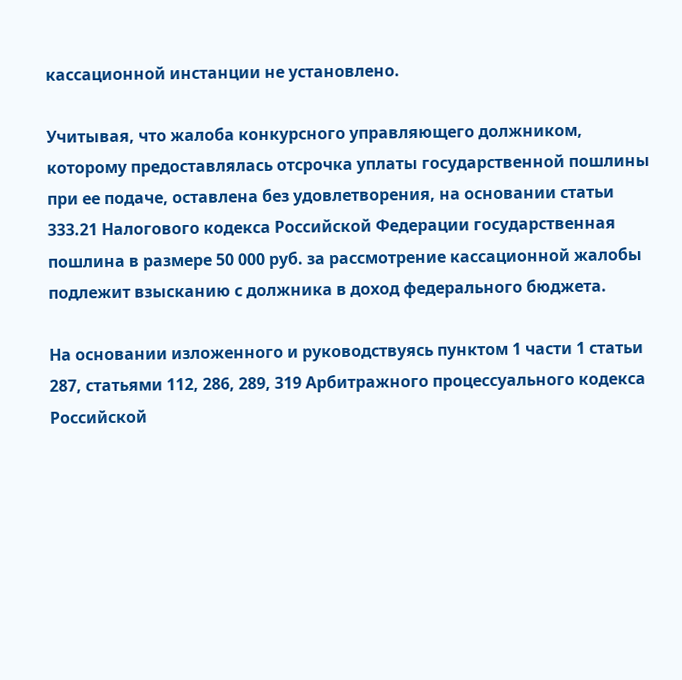кассационной инстанции не установлено.

Учитывая, что жалоба конкурсного управляющего должником, которому предоставлялась отсрочка уплаты государственной пошлины при ее подаче, оставлена без удовлетворения, на основании статьи 333.21 Налогового кодекса Российской Федерации государственная пошлина в размере 50 000 руб. за рассмотрение кассационной жалобы подлежит взысканию с должника в доход федерального бюджета.

На основании изложенного и руководствуясь пунктом 1 части 1 статьи 287, статьями 112, 286, 289, 319 Арбитражного процессуального кодекса Российской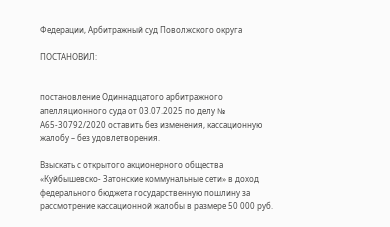Федерации, Арбитражный суд Поволжского округа

ПОСТАНОВИЛ:


постановление Одиннадцатого арбитражного апелляционного суда от 03.07.2025 по делу № А65-30792/2020 оставить без изменения, кассационную жалобу – без удовлетворения.

Взыскать с открытого акционерного общества «Куйбышевско- Затонские коммунальные сети» в доход федерального бюджета государственную пошлину за рассмотрение кассационной жалобы в размере 50 000 руб.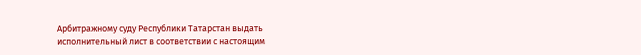Арбитражному суду Республики Татарстан выдать исполнительный лист в соответствии с настоящим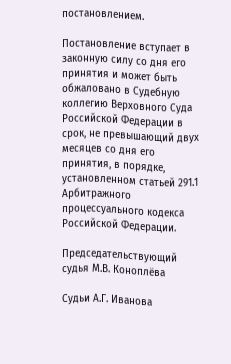постановлением.

Постановление вступает в законную силу со дня его принятия и может быть обжаловано в Судебную коллегию Верховного Суда Российской Федерации в срок, не превышающий двух месяцев со дня его принятия, в порядке, установленном статьей 291.1 Арбитражного процессуального кодекса Российской Федерации.

Председательствующий судья М.В. Коноплёва

Судьи А.Г. Иванова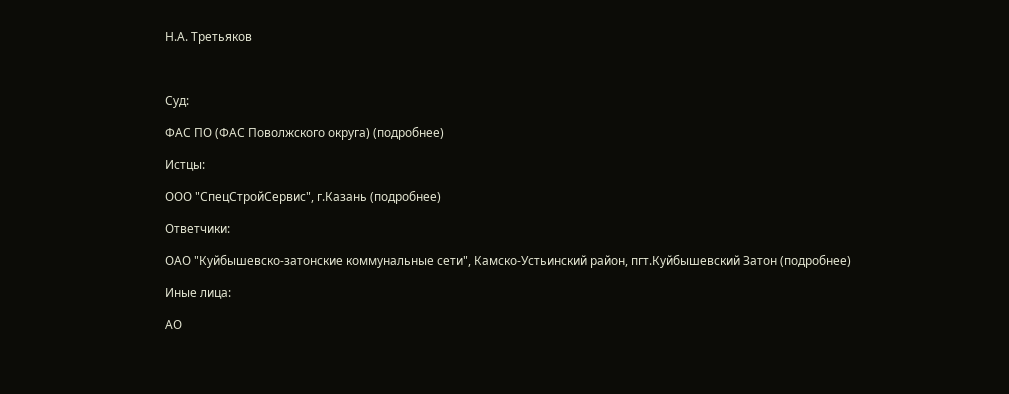Н.А. Третьяков



Суд:

ФАС ПО (ФАС Поволжского округа) (подробнее)

Истцы:

ООО "СпецСтройСервис", г.Казань (подробнее)

Ответчики:

ОАО "Куйбышевско-затонские коммунальные сети", Камско-Устьинский район, пгт.Куйбышевский Затон (подробнее)

Иные лица:

АО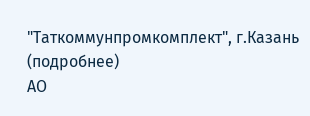"Таткоммунпромкомплект", г.Казань (подробнее)
АО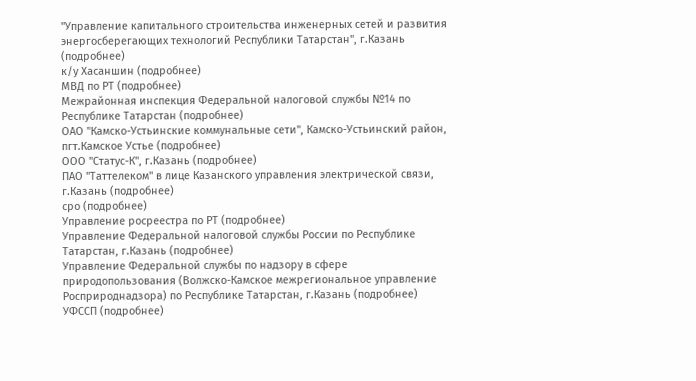"Управление капитального строительства инженерных сетей и развития энергосберегающих технологий Республики Татарстан", г.Казань (подробнее)
к/у Хасаншин (подробнее)
МВД по РТ (подробнее)
Межрайонная инспекция Федеральной налоговой службы №14 по Республике Татарстан (подробнее)
ОАО "Камско-Устьинские коммунальные сети", Камско-Устьинский район, пгт.Камское Устье (подробнее)
ООО "Статус-К", г.Казань (подробнее)
ПАО "Таттелеком" в лице Казанского управления электрической связи, г.Казань (подробнее)
сро (подробнее)
Управление росреестра по РТ (подробнее)
Управление Федеральной налоговой службы России по Республике Татарстан, г.Казань (подробнее)
Управление Федеральной службы по надзору в сфере природопользования (Волжско-Камское межрегиональное управление Росприроднадзора) по Республике Татарстан, г.Казань (подробнее)
УФССП (подробнее)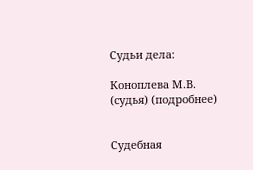Судьи дела:

Коноплева М.В. (судья) (подробнее)


Судебная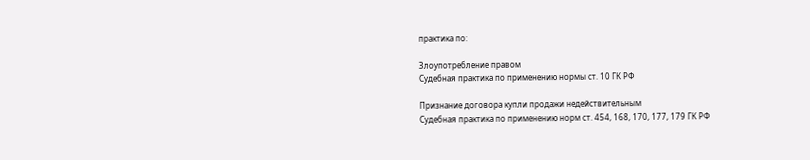практика по:

Злоупотребление правом
Судебная практика по применению нормы ст. 10 ГК РФ

Признание договора купли продажи недействительным
Судебная практика по применению норм ст. 454, 168, 170, 177, 179 ГК РФ